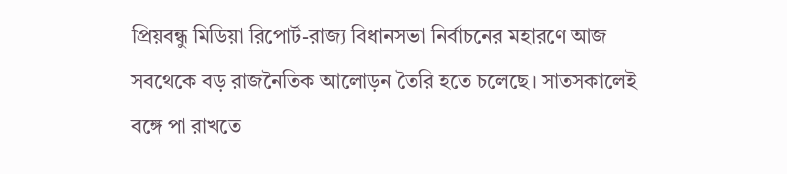প্রিয়বন্ধু মিডিয়া রিপোর্ট-রাজ্য বিধানসভা নির্বাচনের মহারণে আজ সবথেকে বড় রাজনৈতিক আলোড়ন তৈরি হতে চলেছে। সাতসকালেই বঙ্গে পা রাখতে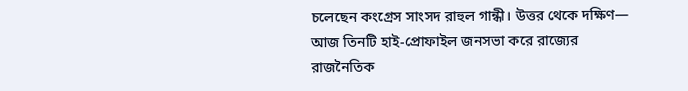চলেছেন কংগ্রেস সাংসদ রাহুল গান্ধী। উত্তর থেকে দক্ষিণ— আজ তিনটি হাই-প্রোফাইল জনসভা করে রাজ্যের রাজনৈতিক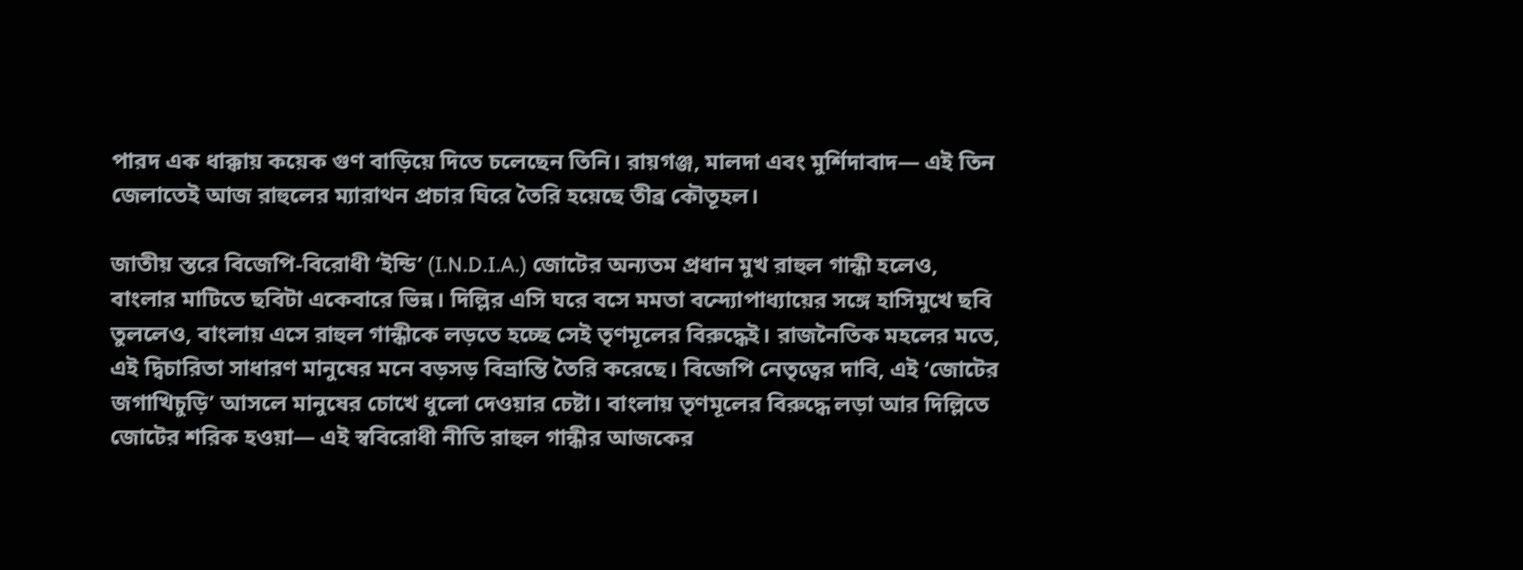পারদ এক ধাক্কায় কয়েক গুণ বাড়িয়ে দিতে চলেছেন তিনি। রায়গঞ্জ, মালদা এবং মুর্শিদাবাদ— এই তিন জেলাতেই আজ রাহুলের ম্যারাথন প্রচার ঘিরে তৈরি হয়েছে তীব্র কৌতূহল।

জাতীয় স্তরে বিজেপি-বিরোধী ‘ইন্ডি’ (I.N.D.I.A.) জোটের অন্যতম প্রধান মুখ রাহুল গান্ধী হলেও, বাংলার মাটিতে ছবিটা একেবারে ভিন্ন। দিল্লির এসি ঘরে বসে মমতা বন্দ্যোপাধ্যায়ের সঙ্গে হাসিমুখে ছবি তুললেও, বাংলায় এসে রাহুল গান্ধীকে লড়তে হচ্ছে সেই তৃণমূলের বিরুদ্ধেই। রাজনৈতিক মহলের মতে, এই দ্বিচারিতা সাধারণ মানুষের মনে বড়সড় বিভ্রান্তি তৈরি করেছে। বিজেপি নেতৃত্বের দাবি, এই ‘জোটের জগাখিচুড়ি’ আসলে মানুষের চোখে ধুলো দেওয়ার চেষ্টা। বাংলায় তৃণমূলের বিরুদ্ধে লড়া আর দিল্লিতে জোটের শরিক হওয়া— এই স্ববিরোধী নীতি রাহুল গান্ধীর আজকের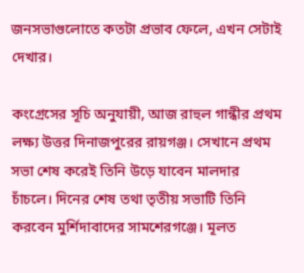জনসভাগুলোতে কতটা প্রভাব ফেলে, এখন সেটাই দেখার।

কংগ্রেসের সূচি অনুযায়ী, আজ রাহুল গান্ধীর প্রথম লক্ষ্য উত্তর দিনাজপুরের রায়গঞ্জ। সেখানে প্রথম সভা শেষ করেই তিনি উড়ে যাবেন মালদার চাঁচলে। দিনের শেষ তথা তৃতীয় সভাটি তিনি করবেন মুর্শিদাবাদের সামশেরগঞ্জে। মূলত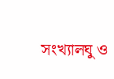সংখ্যালঘু ও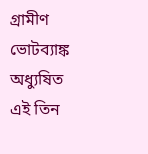গ্রামীণ ভোটব্যাঙ্ক অধ্যুষিত এই তিন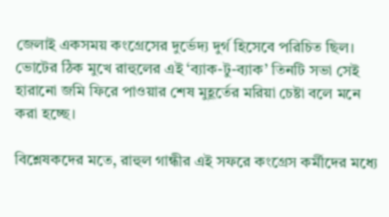জেলাই একসময় কংগ্রেসের দুর্ভেদ্য দুর্গ হিসেবে পরিচিত ছিল। ভোটের ঠিক মুখে রাহুলের এই ‘ব্যাক-টু-ব্যাক’ তিনটি সভা সেই হারানো জমি ফিরে পাওয়ার শেষ মুহূর্তের মরিয়া চেষ্টা বলে মনে করা হচ্ছে।

বিশ্লেষকদের মতে, রাহুল গান্ধীর এই সফরে কংগ্রেস কর্মীদের মধ্যে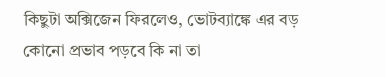কিছুটা অক্সিজেন ফিরলেও, ভোটব্যাঙ্কে এর বড় কোনো প্রভাব পড়বে কি না তা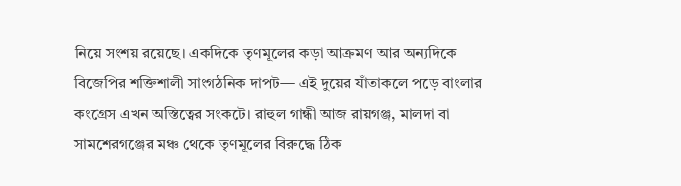নিয়ে সংশয় রয়েছে। একদিকে তৃণমূলের কড়া আক্রমণ আর অন্যদিকে বিজেপির শক্তিশালী সাংগঠনিক দাপট— এই দুয়ের যাঁতাকলে পড়ে বাংলার কংগ্রেস এখন অস্তিত্বের সংকটে। রাহুল গান্ধী আজ রায়গঞ্জ, মালদা বা সামশেরগঞ্জের মঞ্চ থেকে তৃণমূলের বিরুদ্ধে ঠিক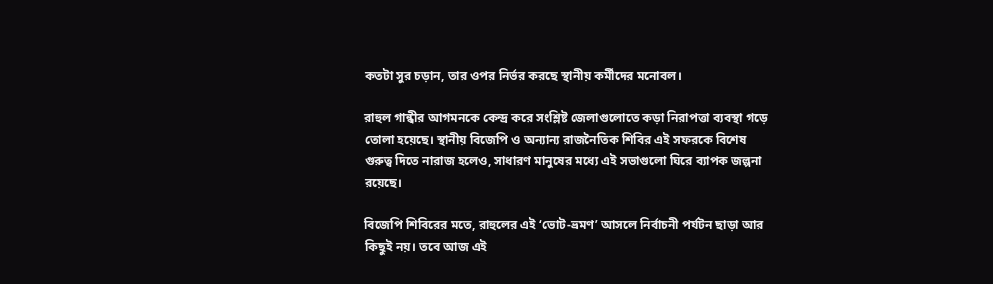কতটা সুর চড়ান, তার ওপর নির্ভর করছে স্থানীয় কর্মীদের মনোবল।

রাহুল গান্ধীর আগমনকে কেন্দ্র করে সংশ্লিষ্ট জেলাগুলোতে কড়া নিরাপত্তা ব্যবস্থা গড়ে তোলা হয়েছে। স্থানীয় বিজেপি ও অন্যান্য রাজনৈতিক শিবির এই সফরকে বিশেষ গুরুত্ব দিতে নারাজ হলেও, সাধারণ মানুষের মধ্যে এই সভাগুলো ঘিরে ব্যাপক জল্পনা রয়েছে।

বিজেপি শিবিরের মতে, রাহুলের এই ‘ভোট-ভ্রমণ’ আসলে নির্বাচনী পর্যটন ছাড়া আর কিছুই নয়। তবে আজ এই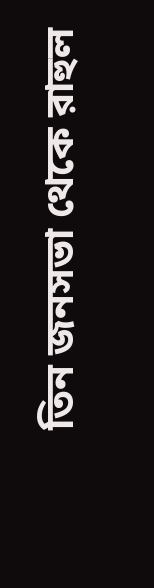তিন জনসভা থেকে রাহুল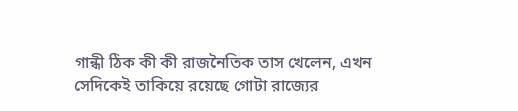গান্ধী ঠিক কী কী রাজনৈতিক তাস খেলেন, এখন সেদিকেই তাকিয়ে রয়েছে গোটা রাজ্যের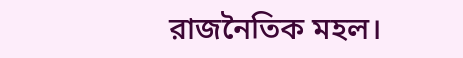রাজনৈতিক মহল।